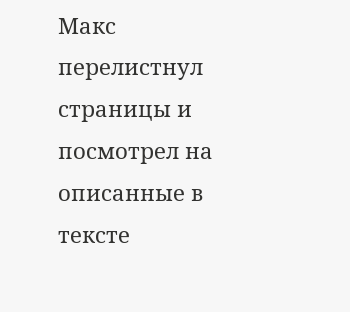Макс перелистнул страницы и посмотрел на описанные в тексте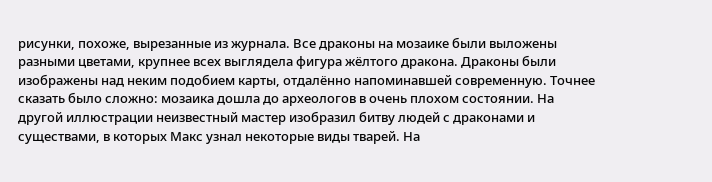рисунки, похоже, вырезанные из журнала. Все драконы на мозаике были выложены разными цветами, крупнее всех выглядела фигура жёлтого дракона. Драконы были изображены над неким подобием карты, отдалённо напоминавшей современную. Точнее сказать было сложно: мозаика дошла до археологов в очень плохом состоянии. На другой иллюстрации неизвестный мастер изобразил битву людей с драконами и существами, в которых Макс узнал некоторые виды тварей. На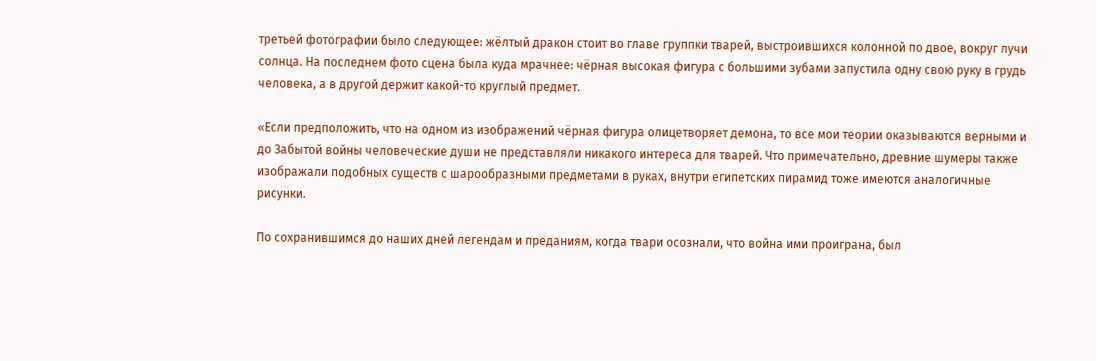третьей фотографии было следующее: жёлтый дракон стоит во главе группки тварей, выстроившихся колонной по двое, вокруг лучи солнца. На последнем фото сцена была куда мрачнее: чёрная высокая фигура с большими зубами запустила одну свою руку в грудь человека, а в другой держит какой-то круглый предмет.

«Если предположить, что на одном из изображений чёрная фигура олицетворяет демона, то все мои теории оказываются верными и до Забытой войны человеческие души не представляли никакого интереса для тварей. Что примечательно, древние шумеры также изображали подобных существ с шарообразными предметами в руках, внутри египетских пирамид тоже имеются аналогичные рисунки.

По сохранившимся до наших дней легендам и преданиям, когда твари осознали, что война ими проиграна, был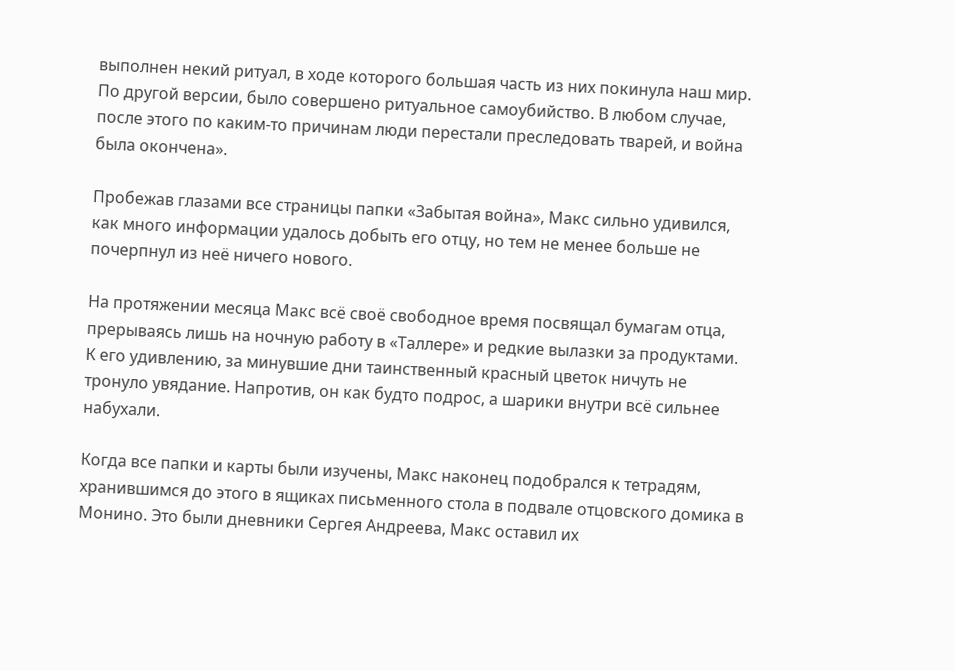выполнен некий ритуал, в ходе которого большая часть из них покинула наш мир. По другой версии, было совершено ритуальное самоубийство. В любом случае, после этого по каким-то причинам люди перестали преследовать тварей, и война была окончена».

Пробежав глазами все страницы папки «Забытая война», Макс сильно удивился, как много информации удалось добыть его отцу, но тем не менее больше не почерпнул из неё ничего нового.

На протяжении месяца Макс всё своё свободное время посвящал бумагам отца, прерываясь лишь на ночную работу в «Таллере» и редкие вылазки за продуктами. К его удивлению, за минувшие дни таинственный красный цветок ничуть не тронуло увядание. Напротив, он как будто подрос, а шарики внутри всё сильнее набухали.

Когда все папки и карты были изучены, Макс наконец подобрался к тетрадям, хранившимся до этого в ящиках письменного стола в подвале отцовского домика в Монино. Это были дневники Сергея Андреева, Макс оставил их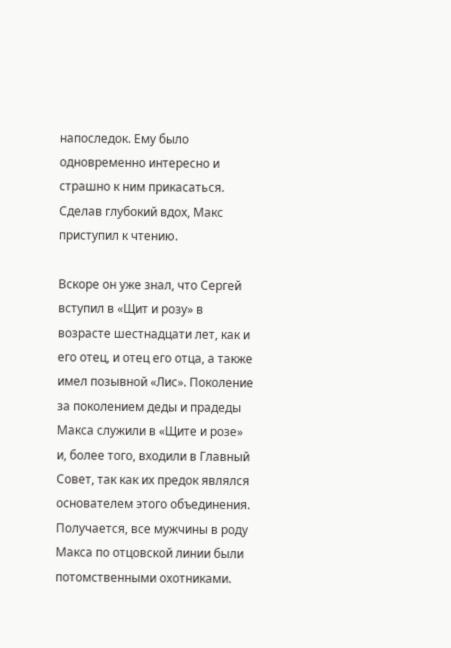напоследок. Ему было одновременно интересно и страшно к ним прикасаться. Сделав глубокий вдох, Макс приступил к чтению.

Вскоре он уже знал, что Сергей вступил в «Щит и розу» в возрасте шестнадцати лет, как и его отец, и отец его отца, а также имел позывной «Лис». Поколение за поколением деды и прадеды Макса служили в «Щите и розе» и, более того, входили в Главный Совет, так как их предок являлся основателем этого объединения. Получается, все мужчины в роду Макса по отцовской линии были потомственными охотниками.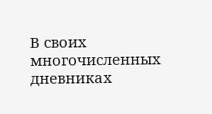В своих многочисленных дневниках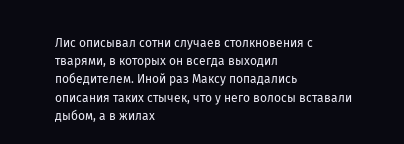Лис описывал сотни случаев столкновения с тварями, в которых он всегда выходил победителем. Иной раз Максу попадались описания таких стычек, что у него волосы вставали дыбом, а в жилах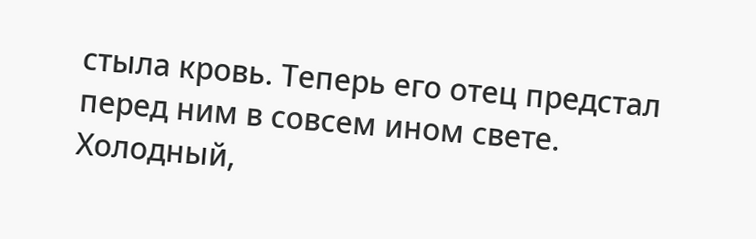стыла кровь. Теперь его отец предстал перед ним в совсем ином свете. Холодный,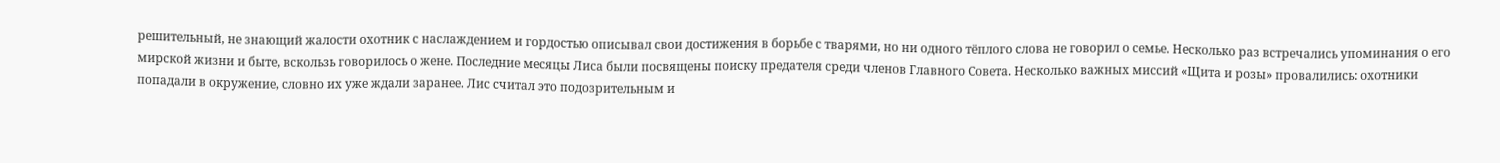решительный, не знающий жалости охотник с наслаждением и гордостью описывал свои достижения в борьбе с тварями, но ни одного тёплого слова не говорил о семье. Несколько раз встречались упоминания о его мирской жизни и быте, вскользь говорилось о жене. Последние месяцы Лиса были посвящены поиску предателя среди членов Главного Совета. Несколько важных миссий «Щита и розы» провалились: охотники попадали в окружение, словно их уже ждали заранее. Лис считал это подозрительным и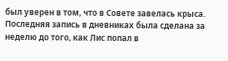был уверен в том, что в Совете завелась крыса. Последняя запись в дневниках была сделана за неделю до того, как Лис попал в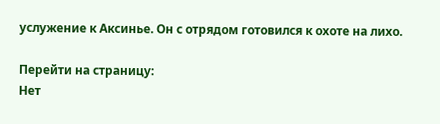услужение к Аксинье. Он с отрядом готовился к охоте на лихо.

Перейти на страницу:
Нет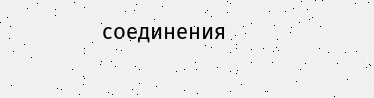соединения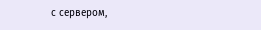с сервером,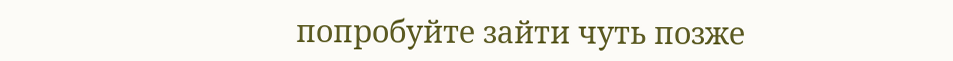попробуйте зайти чуть позже